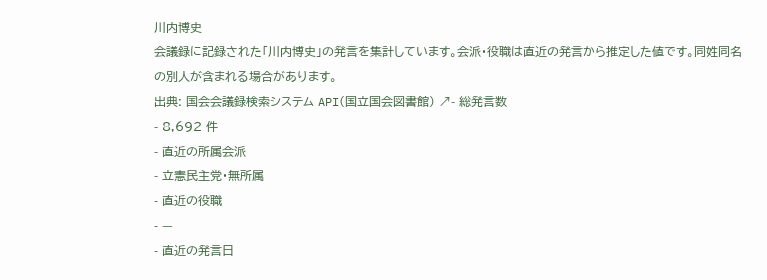川内博史
会議録に記録された「川内博史」の発言を集計しています。会派・役職は直近の発言から推定した値です。同姓同名の別人が含まれる場合があります。
出典: 国会会議録検索システム API(国立国会図書館) ↗- 総発言数
- 8,692 件
- 直近の所属会派
- 立憲民主党・無所属
- 直近の役職
- —
- 直近の発言日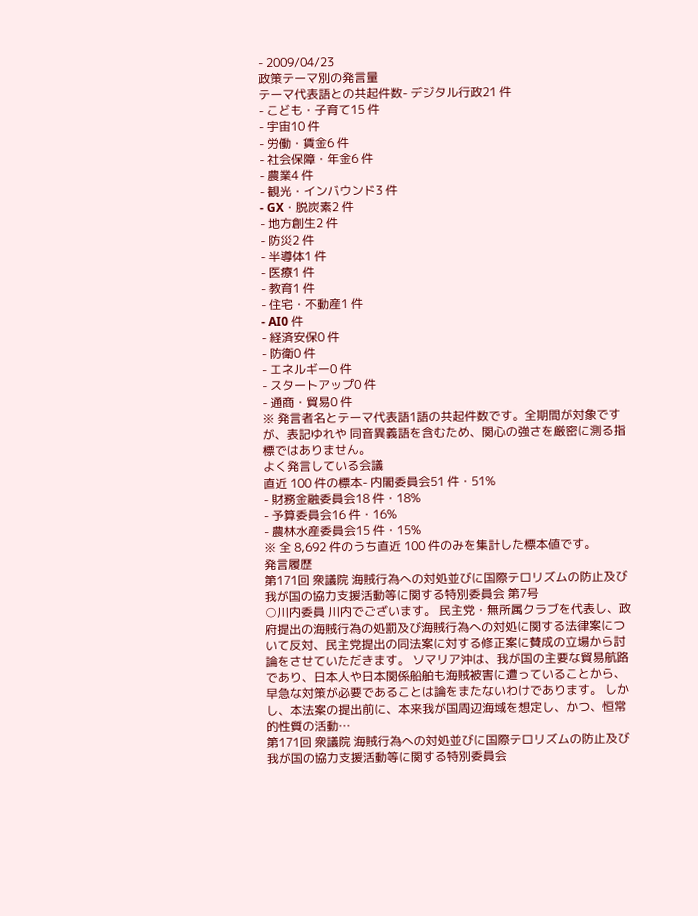- 2009/04/23
政策テーマ別の発言量
テーマ代表語との共起件数- デジタル行政21 件
- こども・子育て15 件
- 宇宙10 件
- 労働・賃金6 件
- 社会保障・年金6 件
- 農業4 件
- 観光・インバウンド3 件
- GX・脱炭素2 件
- 地方創生2 件
- 防災2 件
- 半導体1 件
- 医療1 件
- 教育1 件
- 住宅・不動産1 件
- AI0 件
- 経済安保0 件
- 防衛0 件
- エネルギー0 件
- スタートアップ0 件
- 通商・貿易0 件
※ 発言者名とテーマ代表語1語の共起件数です。全期間が対象ですが、表記ゆれや 同音異義語を含むため、関心の強さを厳密に測る指標ではありません。
よく発言している会議
直近 100 件の標本- 内閣委員会51 件・51%
- 財務金融委員会18 件・18%
- 予算委員会16 件・16%
- 農林水産委員会15 件・15%
※ 全 8,692 件のうち直近 100 件のみを集計した標本値です。
発言履歴
第171回 衆議院 海賊行為への対処並びに国際テロリズムの防止及び我が国の協力支援活動等に関する特別委員会 第7号
○川内委員 川内でございます。 民主党・無所属クラブを代表し、政府提出の海賊行為の処罰及び海賊行為への対処に関する法律案について反対、民主党提出の同法案に対する修正案に賛成の立場から討論をさせていただきます。 ソマリア沖は、我が国の主要な貿易航路であり、日本人や日本関係船舶も海賊被害に遭っていることから、早急な対策が必要であることは論をまたないわけであります。 しかし、本法案の提出前に、本来我が国周辺海域を想定し、かつ、恒常的性質の活動…
第171回 衆議院 海賊行為への対処並びに国際テロリズムの防止及び我が国の協力支援活動等に関する特別委員会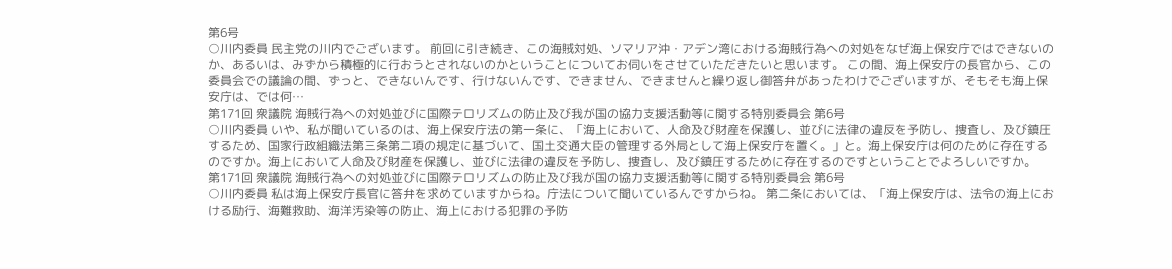第6号
○川内委員 民主党の川内でございます。 前回に引き続き、この海賊対処、ソマリア沖・アデン湾における海賊行為への対処をなぜ海上保安庁ではできないのか、あるいは、みずから積極的に行おうとされないのかということについてお伺いをさせていただきたいと思います。 この間、海上保安庁の長官から、この委員会での議論の間、ずっと、できないんです、行けないんです、できません、できませんと繰り返し御答弁があったわけでございますが、そもそも海上保安庁は、では何…
第171回 衆議院 海賊行為への対処並びに国際テロリズムの防止及び我が国の協力支援活動等に関する特別委員会 第6号
○川内委員 いや、私が聞いているのは、海上保安庁法の第一条に、「海上において、人命及び財産を保護し、並びに法律の違反を予防し、捜査し、及び鎮圧するため、国家行政組織法第三条第二項の規定に基づいて、国土交通大臣の管理する外局として海上保安庁を置く。」と。海上保安庁は何のために存在するのですか。海上において人命及び財産を保護し、並びに法律の違反を予防し、捜査し、及び鎮圧するために存在するのですということでよろしいですか。
第171回 衆議院 海賊行為への対処並びに国際テロリズムの防止及び我が国の協力支援活動等に関する特別委員会 第6号
○川内委員 私は海上保安庁長官に答弁を求めていますからね。庁法について聞いているんですからね。 第二条においては、「海上保安庁は、法令の海上における励行、海難救助、海洋汚染等の防止、海上における犯罪の予防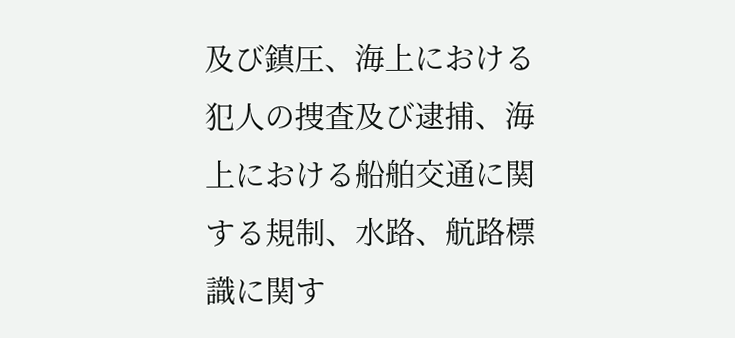及び鎮圧、海上における犯人の捜査及び逮捕、海上における船舶交通に関する規制、水路、航路標識に関す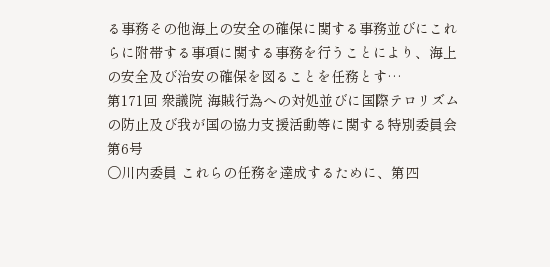る事務その他海上の安全の確保に関する事務並びにこれらに附帯する事項に関する事務を行うことにより、海上の安全及び治安の確保を図ることを任務とす…
第171回 衆議院 海賊行為への対処並びに国際テロリズムの防止及び我が国の協力支援活動等に関する特別委員会 第6号
○川内委員 これらの任務を達成するために、第四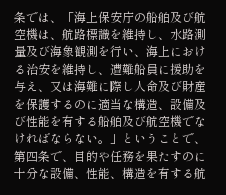条では、「海上保安庁の船舶及び航空機は、航路標識を維持し、水路測量及び海象観測を行い、海上における治安を維持し、遭難船員に援助を与え、又は海難に際し人命及び財産を保護するのに適当な構造、設備及び性能を有する船舶及び航空機でなければならない。」ということで、第四条で、目的や任務を果たすのに十分な設備、性能、構造を有する航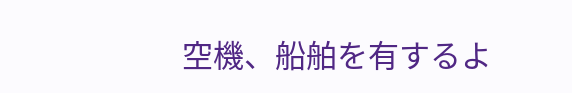空機、船舶を有するよ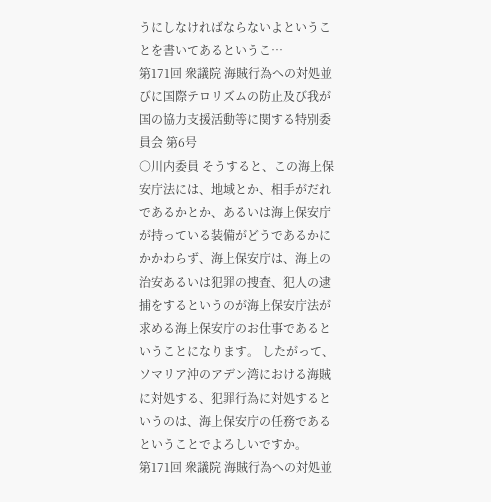うにしなければならないよということを書いてあるというこ…
第171回 衆議院 海賊行為への対処並びに国際テロリズムの防止及び我が国の協力支援活動等に関する特別委員会 第6号
○川内委員 そうすると、この海上保安庁法には、地域とか、相手がだれであるかとか、あるいは海上保安庁が持っている装備がどうであるかにかかわらず、海上保安庁は、海上の治安あるいは犯罪の捜査、犯人の逮捕をするというのが海上保安庁法が求める海上保安庁のお仕事であるということになります。 したがって、ソマリア沖のアデン湾における海賊に対処する、犯罪行為に対処するというのは、海上保安庁の任務であるということでよろしいですか。
第171回 衆議院 海賊行為への対処並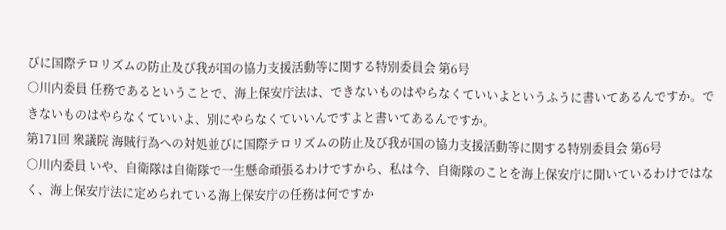びに国際テロリズムの防止及び我が国の協力支援活動等に関する特別委員会 第6号
○川内委員 任務であるということで、海上保安庁法は、できないものはやらなくていいよというふうに書いてあるんですか。できないものはやらなくていいよ、別にやらなくていいんですよと書いてあるんですか。
第171回 衆議院 海賊行為への対処並びに国際テロリズムの防止及び我が国の協力支援活動等に関する特別委員会 第6号
○川内委員 いや、自衛隊は自衛隊で一生懸命頑張るわけですから、私は今、自衛隊のことを海上保安庁に聞いているわけではなく、海上保安庁法に定められている海上保安庁の任務は何ですか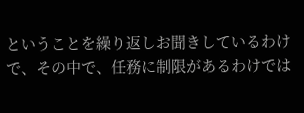ということを繰り返しお聞きしているわけで、その中で、任務に制限があるわけでは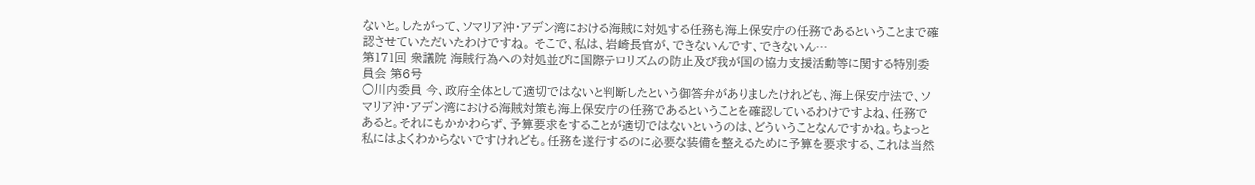ないと。したがって、ソマリア沖・アデン湾における海賊に対処する任務も海上保安庁の任務であるということまで確認させていただいたわけですね。 そこで、私は、岩崎長官が、できないんです、できないん…
第171回 衆議院 海賊行為への対処並びに国際テロリズムの防止及び我が国の協力支援活動等に関する特別委員会 第6号
○川内委員 今、政府全体として適切ではないと判断したという御答弁がありましたけれども、海上保安庁法で、ソマリア沖・アデン湾における海賊対策も海上保安庁の任務であるということを確認しているわけですよね、任務であると。それにもかかわらず、予算要求をすることが適切ではないというのは、どういうことなんですかね。ちょっと私にはよくわからないですけれども。任務を遂行するのに必要な装備を整えるために予算を要求する、これは当然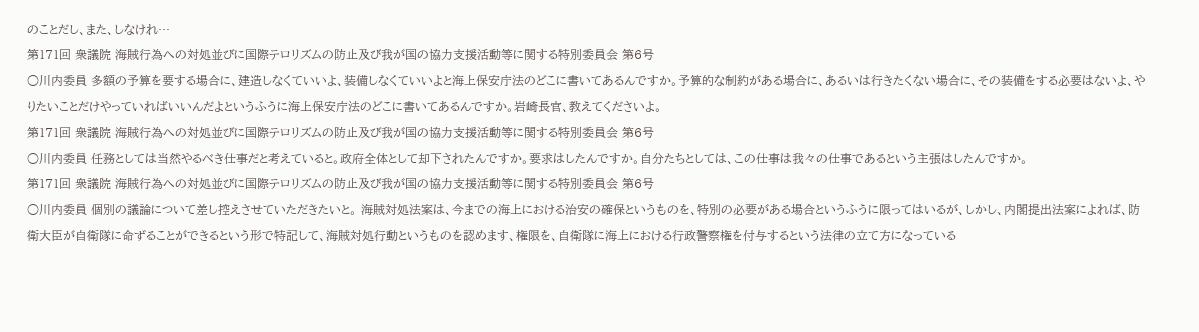のことだし、また、しなけれ…
第171回 衆議院 海賊行為への対処並びに国際テロリズムの防止及び我が国の協力支援活動等に関する特別委員会 第6号
○川内委員 多額の予算を要する場合に、建造しなくていいよ、装備しなくていいよと海上保安庁法のどこに書いてあるんですか。予算的な制約がある場合に、あるいは行きたくない場合に、その装備をする必要はないよ、やりたいことだけやっていればいいんだよというふうに海上保安庁法のどこに書いてあるんですか。岩崎長官、教えてくださいよ。
第171回 衆議院 海賊行為への対処並びに国際テロリズムの防止及び我が国の協力支援活動等に関する特別委員会 第6号
○川内委員 任務としては当然やるべき仕事だと考えていると。政府全体として却下されたんですか。要求はしたんですか。自分たちとしては、この仕事は我々の仕事であるという主張はしたんですか。
第171回 衆議院 海賊行為への対処並びに国際テロリズムの防止及び我が国の協力支援活動等に関する特別委員会 第6号
○川内委員 個別の議論について差し控えさせていただきたいと。 海賊対処法案は、今までの海上における治安の確保というものを、特別の必要がある場合というふうに限ってはいるが、しかし、内閣提出法案によれば、防衛大臣が自衛隊に命ずることができるという形で特記して、海賊対処行動というものを認めます、権限を、自衛隊に海上における行政警察権を付与するという法律の立て方になっている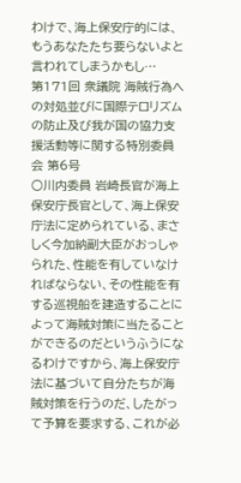わけで、海上保安庁的には、もうあなたたち要らないよと言われてしまうかもし…
第171回 衆議院 海賊行為への対処並びに国際テロリズムの防止及び我が国の協力支援活動等に関する特別委員会 第6号
○川内委員 岩崎長官が海上保安庁長官として、海上保安庁法に定められている、まさしく今加納副大臣がおっしゃられた、性能を有していなければならない、その性能を有する巡視船を建造することによって海賊対策に当たることができるのだというふうになるわけですから、海上保安庁法に基づいて自分たちが海賊対策を行うのだ、したがって予算を要求する、これが必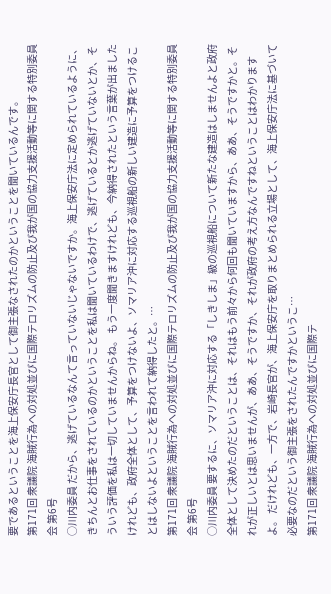要であるということを海上保安庁長官として御主張なされたのかということを聞いているんです。
第171回 衆議院 海賊行為への対処並びに国際テロリズムの防止及び我が国の協力支援活動等に関する特別委員会 第6号
○川内委員 だから、逃げているなんて言っていないじゃないですか。海上保安庁法に定められているように、きちんとお仕事をされているのかということを私は聞いているわけで、逃げているとか逃げていないとか、そういう評価を私は一切していませんからね。 もう一度聞きますけれども、今納得されたという言葉が出ましたけれども、政府全体として、予算をつけないよ、ソマリア沖に対応する巡視船の新しい建造に予算をつけることはしないよということを言われて納得したと。…
第171回 衆議院 海賊行為への対処並びに国際テロリズムの防止及び我が国の協力支援活動等に関する特別委員会 第6号
○川内委員 要するに、ソマリア沖に対応する「しきしま」級の巡視船について新たな建造はしませんよと政府全体として決めたのだということは、それはもう前々から何回も聞いていますから、ああ、そうですかと。それが正しいとは思いませんが、ああ、そうですか、それが政府の考え方なんですねということはわかりますよ。 だけれども、一方で、岩崎長官が、海上保安庁を取りまとめられる立場として、海上保安庁法に基づいて必要なのだという御主張をされたんですかというこ…
第171回 衆議院 海賊行為への対処並びに国際テ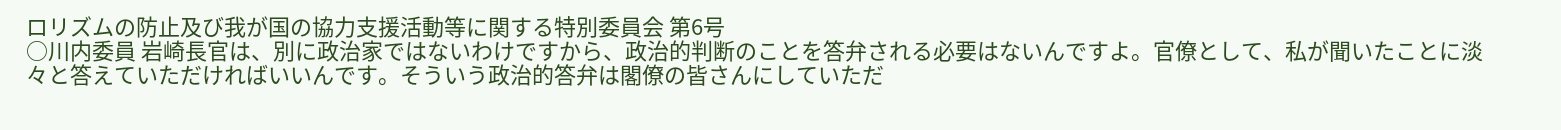ロリズムの防止及び我が国の協力支援活動等に関する特別委員会 第6号
○川内委員 岩崎長官は、別に政治家ではないわけですから、政治的判断のことを答弁される必要はないんですよ。官僚として、私が聞いたことに淡々と答えていただければいいんです。そういう政治的答弁は閣僚の皆さんにしていただ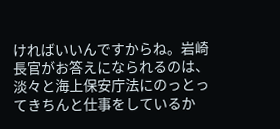ければいいんですからね。岩崎長官がお答えになられるのは、淡々と海上保安庁法にのっとってきちんと仕事をしているか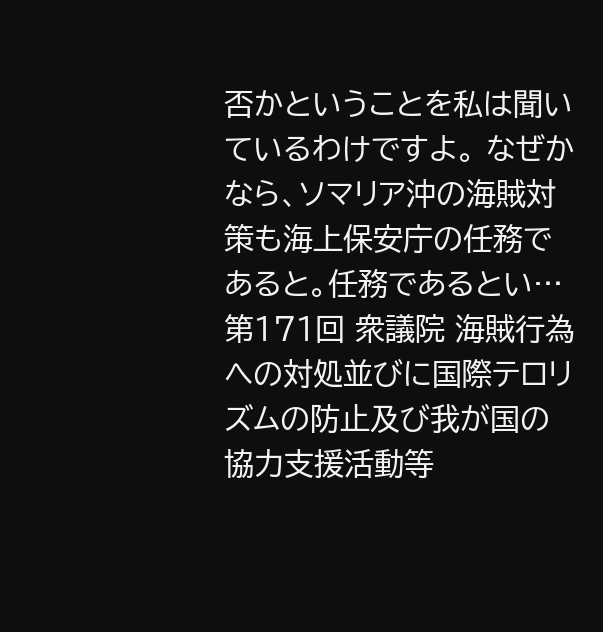否かということを私は聞いているわけですよ。 なぜかなら、ソマリア沖の海賊対策も海上保安庁の任務であると。任務であるとい…
第171回 衆議院 海賊行為への対処並びに国際テロリズムの防止及び我が国の協力支援活動等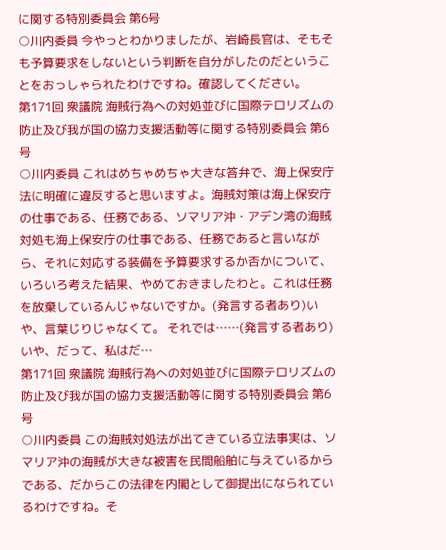に関する特別委員会 第6号
○川内委員 今やっとわかりましたが、岩崎長官は、そもそも予算要求をしないという判断を自分がしたのだということをおっしゃられたわけですね。確認してください。
第171回 衆議院 海賊行為への対処並びに国際テロリズムの防止及び我が国の協力支援活動等に関する特別委員会 第6号
○川内委員 これはめちゃめちゃ大きな答弁で、海上保安庁法に明確に違反すると思いますよ。海賊対策は海上保安庁の仕事である、任務である、ソマリア沖・アデン湾の海賊対処も海上保安庁の仕事である、任務であると言いながら、それに対応する装備を予算要求するか否かについて、いろいろ考えた結果、やめておきましたわと。これは任務を放棄しているんじゃないですか。(発言する者あり)いや、言葉じりじゃなくて。 それでは……(発言する者あり)いや、だって、私はだ…
第171回 衆議院 海賊行為への対処並びに国際テロリズムの防止及び我が国の協力支援活動等に関する特別委員会 第6号
○川内委員 この海賊対処法が出てきている立法事実は、ソマリア沖の海賊が大きな被害を民間船舶に与えているからである、だからこの法律を内閣として御提出になられているわけですね。そ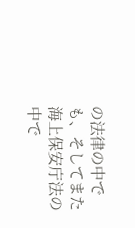の法律の中でも、そしてまた海上保安庁法の中で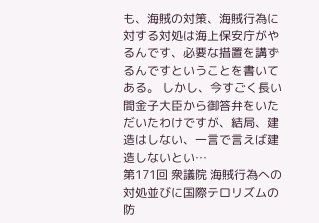も、海賊の対策、海賊行為に対する対処は海上保安庁がやるんです、必要な措置を講ずるんですということを書いてある。 しかし、今すごく長い間金子大臣から御答弁をいただいたわけですが、結局、建造はしない、一言で言えば建造しないとい…
第171回 衆議院 海賊行為への対処並びに国際テロリズムの防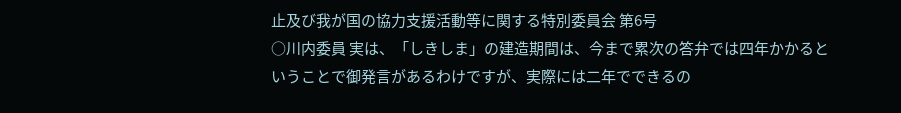止及び我が国の協力支援活動等に関する特別委員会 第6号
○川内委員 実は、「しきしま」の建造期間は、今まで累次の答弁では四年かかるということで御発言があるわけですが、実際には二年でできるの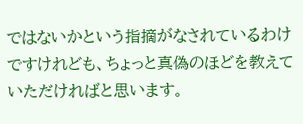ではないかという指摘がなされているわけですけれども、ちょっと真偽のほどを教えていただければと思います。